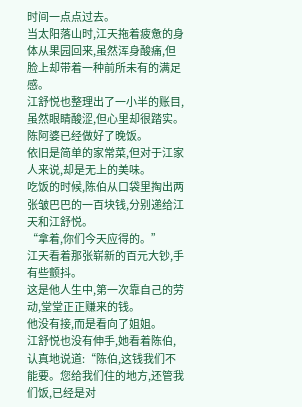时间一点点过去。
当太阳落山时,江天拖着疲惫的身体从果园回来,虽然浑身酸痛,但脸上却带着一种前所未有的满足感。
江舒悦也整理出了一小半的账目,虽然眼睛酸涩,但心里却很踏实。
陈阿婆已经做好了晚饭。
依旧是简单的家常菜,但对于江家人来说,却是无上的美味。
吃饭的时候,陈伯从口袋里掏出两张皱巴巴的一百块钱,分别递给江天和江舒悦。
“拿着,你们今天应得的。”
江天看着那张崭新的百元大钞,手有些颤抖。
这是他人生中,第一次靠自己的劳动,堂堂正正赚来的钱。
他没有接,而是看向了姐姐。
江舒悦也没有伸手,她看着陈伯,认真地说道:“陈伯,这钱我们不能要。您给我们住的地方,还管我们饭,已经是对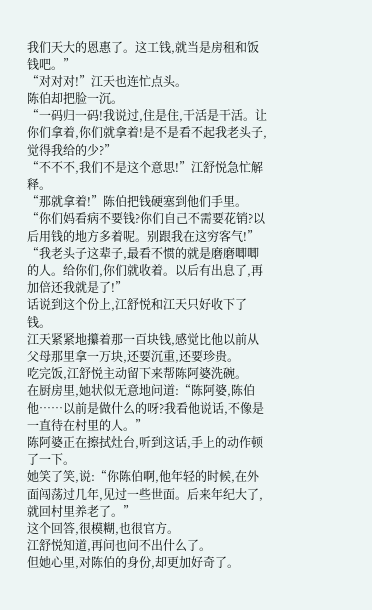我们天大的恩惠了。这工钱,就当是房租和饭钱吧。”
“对对对!”江天也连忙点头。
陈伯却把脸一沉。
“一码归一码!我说过,住是住,干活是干活。让你们拿着,你们就拿着!是不是看不起我老头子,觉得我给的少?”
“不不不,我们不是这个意思!”江舒悦急忙解释。
“那就拿着!”陈伯把钱硬塞到他们手里。“你们妈看病不要钱?你们自己不需要花销?以后用钱的地方多着呢。别跟我在这穷客气!”
“我老头子这辈子,最看不惯的就是磨磨唧唧的人。给你们,你们就收着。以后有出息了,再加倍还我就是了!”
话说到这个份上,江舒悦和江天只好收下了钱。
江天紧紧地攥着那一百块钱,感觉比他以前从父母那里拿一万块,还要沉重,还要珍贵。
吃完饭,江舒悦主动留下来帮陈阿婆洗碗。
在厨房里,她状似无意地问道:“陈阿婆,陈伯他……以前是做什么的呀?我看他说话,不像是一直待在村里的人。”
陈阿婆正在擦拭灶台,听到这话,手上的动作顿了一下。
她笑了笑,说:“你陈伯啊,他年轻的时候,在外面闯荡过几年,见过一些世面。后来年纪大了,就回村里养老了。”
这个回答,很模糊,也很官方。
江舒悦知道,再问也问不出什么了。
但她心里,对陈伯的身份,却更加好奇了。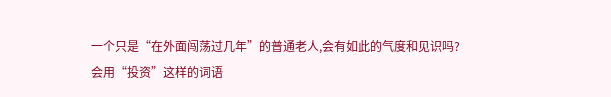一个只是“在外面闯荡过几年”的普通老人,会有如此的气度和见识吗?
会用“投资”这样的词语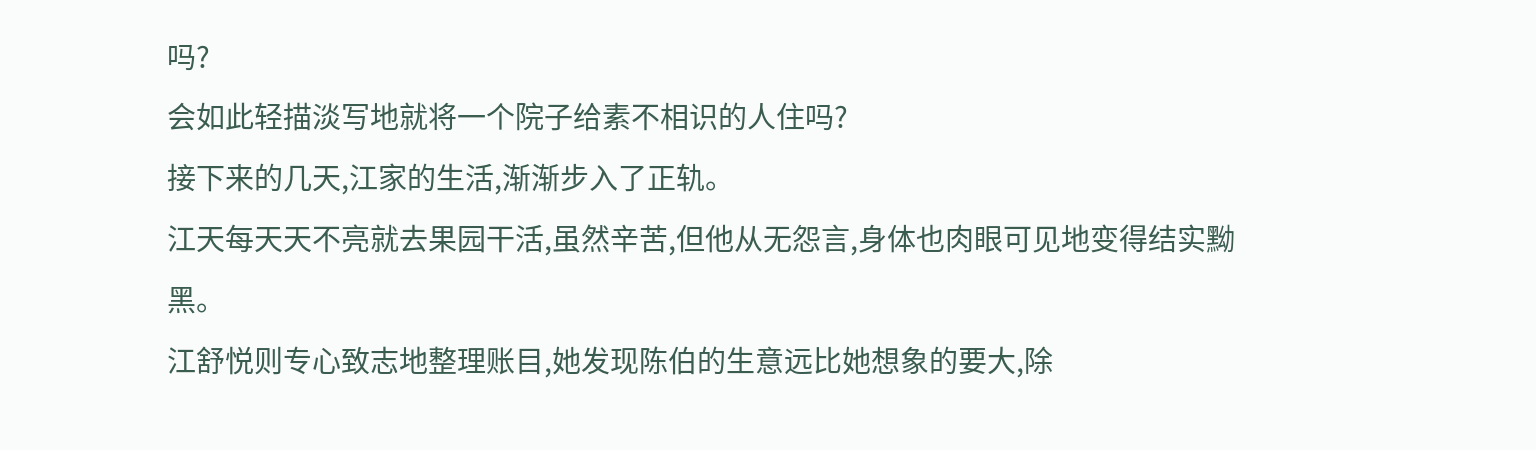吗?
会如此轻描淡写地就将一个院子给素不相识的人住吗?
接下来的几天,江家的生活,渐渐步入了正轨。
江天每天天不亮就去果园干活,虽然辛苦,但他从无怨言,身体也肉眼可见地变得结实黝黑。
江舒悦则专心致志地整理账目,她发现陈伯的生意远比她想象的要大,除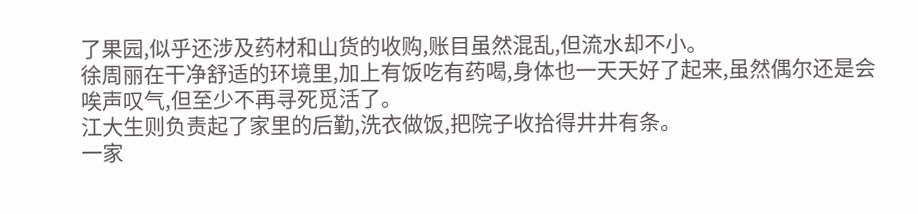了果园,似乎还涉及药材和山货的收购,账目虽然混乱,但流水却不小。
徐周丽在干净舒适的环境里,加上有饭吃有药喝,身体也一天天好了起来,虽然偶尔还是会唉声叹气,但至少不再寻死觅活了。
江大生则负责起了家里的后勤,洗衣做饭,把院子收拾得井井有条。
一家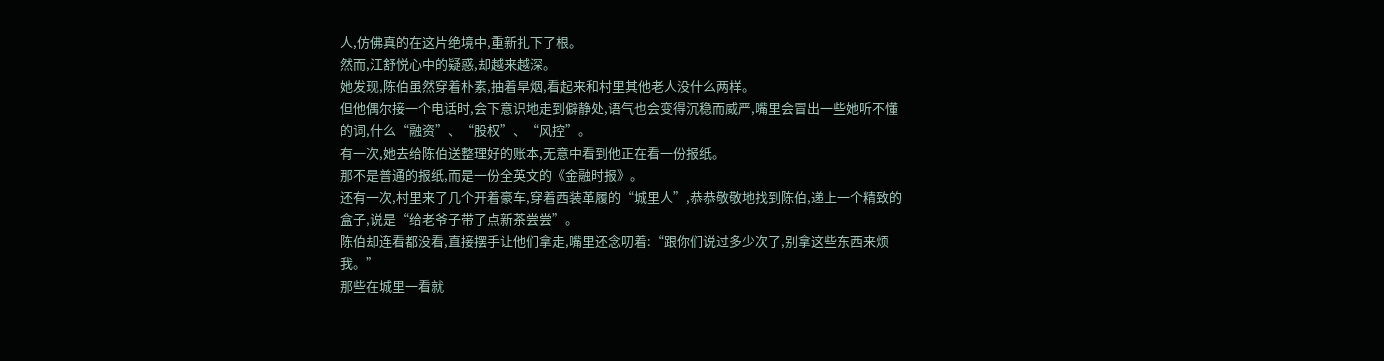人,仿佛真的在这片绝境中,重新扎下了根。
然而,江舒悦心中的疑惑,却越来越深。
她发现,陈伯虽然穿着朴素,抽着旱烟,看起来和村里其他老人没什么两样。
但他偶尔接一个电话时,会下意识地走到僻静处,语气也会变得沉稳而威严,嘴里会冒出一些她听不懂的词,什么“融资”、“股权”、“风控”。
有一次,她去给陈伯送整理好的账本,无意中看到他正在看一份报纸。
那不是普通的报纸,而是一份全英文的《金融时报》。
还有一次,村里来了几个开着豪车,穿着西装革履的“城里人”,恭恭敬敬地找到陈伯,递上一个精致的盒子,说是“给老爷子带了点新茶尝尝”。
陈伯却连看都没看,直接摆手让他们拿走,嘴里还念叨着:“跟你们说过多少次了,别拿这些东西来烦我。”
那些在城里一看就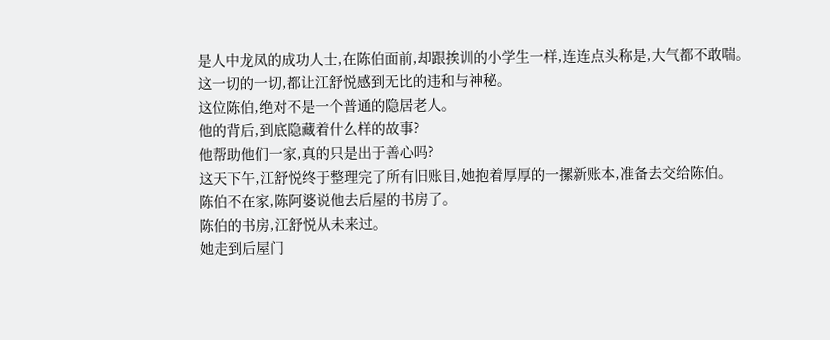是人中龙凤的成功人士,在陈伯面前,却跟挨训的小学生一样,连连点头称是,大气都不敢喘。
这一切的一切,都让江舒悦感到无比的违和与神秘。
这位陈伯,绝对不是一个普通的隐居老人。
他的背后,到底隐藏着什么样的故事?
他帮助他们一家,真的只是出于善心吗?
这天下午,江舒悦终于整理完了所有旧账目,她抱着厚厚的一摞新账本,准备去交给陈伯。
陈伯不在家,陈阿婆说他去后屋的书房了。
陈伯的书房,江舒悦从未来过。
她走到后屋门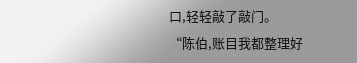口,轻轻敲了敲门。
“陈伯,账目我都整理好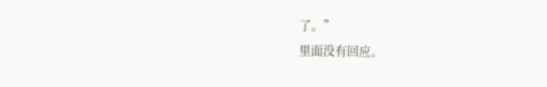了。”
里面没有回应。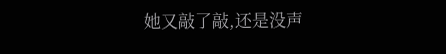她又敲了敲,还是没声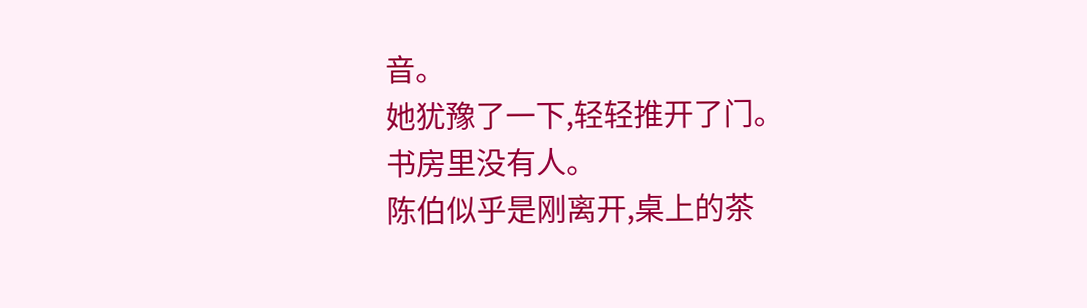音。
她犹豫了一下,轻轻推开了门。
书房里没有人。
陈伯似乎是刚离开,桌上的茶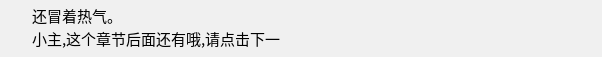还冒着热气。
小主,这个章节后面还有哦,请点击下一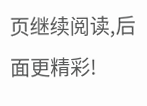页继续阅读,后面更精彩!